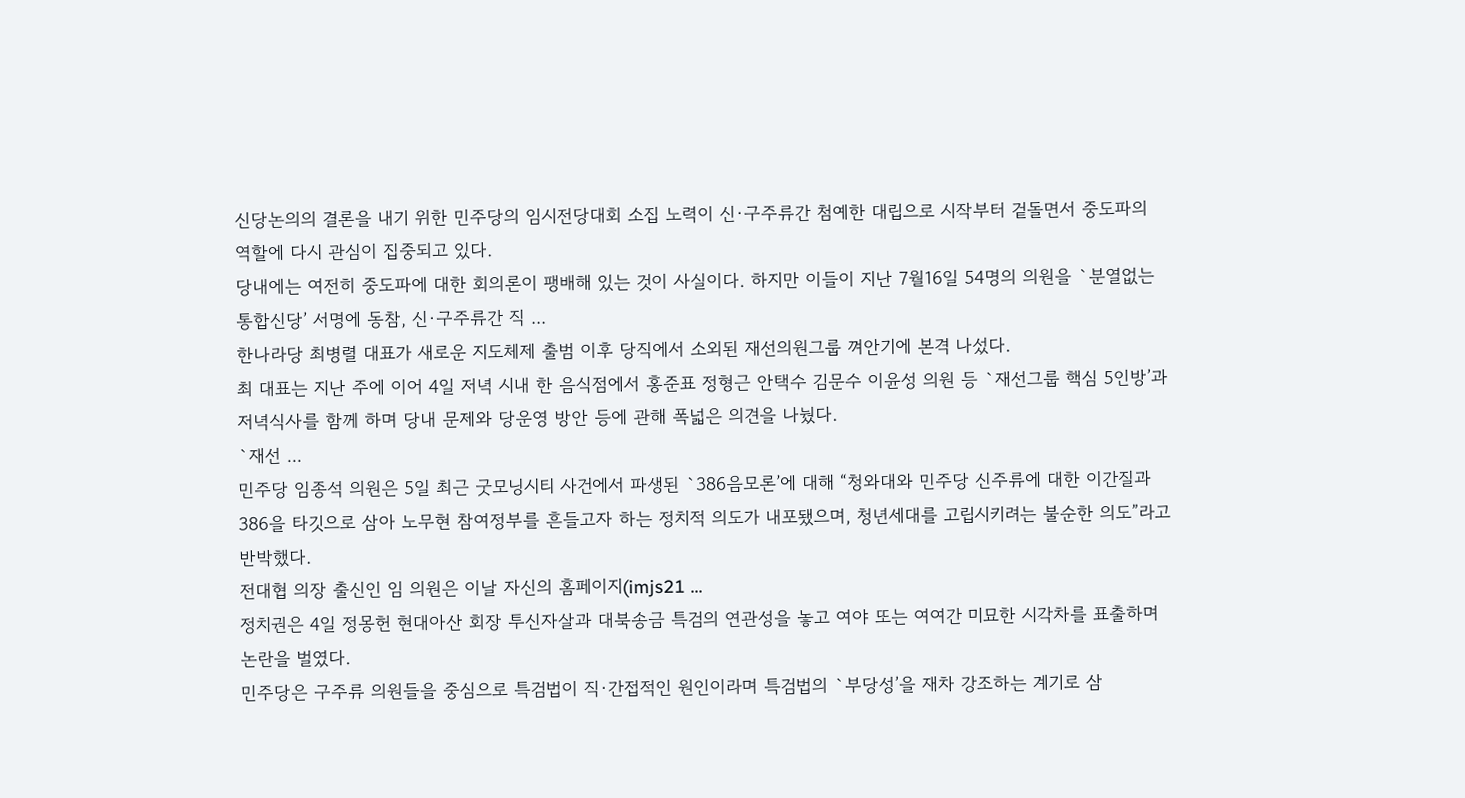신당논의의 결론을 내기 위한 민주당의 임시전당대회 소집 노력이 신·구주류간 첨예한 대립으로 시작부터 겉돌면서 중도파의 역할에 다시 관심이 집중되고 있다.
당내에는 여전히 중도파에 대한 회의론이 팽배해 있는 것이 사실이다. 하지만 이들이 지난 7월16일 54명의 의원을 `분열없는 통합신당’ 서명에 동참, 신·구주류간 직 ...
한나라당 최병렬 대표가 새로운 지도체제 출범 이후 당직에서 소외된 재선의원그룹 껴안기에 본격 나섰다.
최 대표는 지난 주에 이어 4일 저녁 시내 한 음식점에서 홍준표 정형근 안택수 김문수 이윤성 의원 등 `재선그룹 핵심 5인방’과 저녁식사를 함께 하며 당내 문제와 당운영 방안 등에 관해 폭넓은 의견을 나눴다.
`재선 ...
민주당 임종석 의원은 5일 최근 굿모닝시티 사건에서 파생된 `386음모론’에 대해 “청와대와 민주당 신주류에 대한 이간질과 386을 타깃으로 삼아 노무현 참여정부를 흔들고자 하는 정치적 의도가 내포됐으며, 청년세대를 고립시키려는 불순한 의도”라고 반박했다.
전대협 의장 출신인 임 의원은 이날 자신의 홈페이지(imjs21 ...
정치권은 4일 정몽헌 현대아산 회장 투신자살과 대북송금 특검의 연관성을 놓고 여야 또는 여여간 미묘한 시각차를 표출하며 논란을 벌였다.
민주당은 구주류 의원들을 중심으로 특검법이 직·간접적인 원인이라며 특검법의 `부당성’을 재차 강조하는 계기로 삼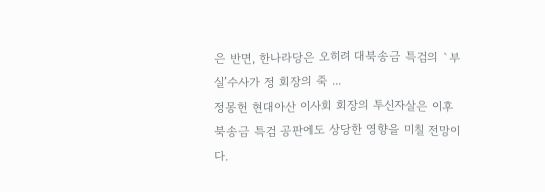은 반면, 한나라당은 오히려 대북송금 특검의 `부실’수사가 정 회장의 죽 ...
정몽헌 현대아산 이사회 회장의 투신자살은 이후 북송금 특검 공판에도 상당한 영향을 미칠 전망이다.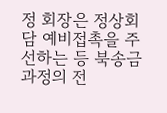정 회장은 정상회담 예비접촉을 주선하는 등 북송금 과정의 전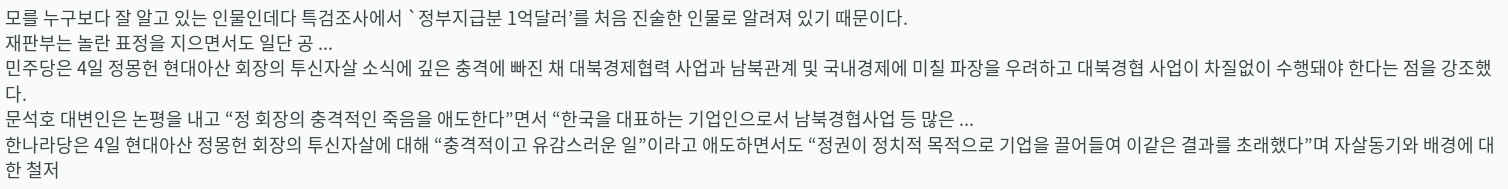모를 누구보다 잘 알고 있는 인물인데다 특검조사에서 `정부지급분 1억달러’를 처음 진술한 인물로 알려져 있기 때문이다.
재판부는 놀란 표정을 지으면서도 일단 공 ...
민주당은 4일 정몽헌 현대아산 회장의 투신자살 소식에 깊은 충격에 빠진 채 대북경제협력 사업과 남북관계 및 국내경제에 미칠 파장을 우려하고 대북경협 사업이 차질없이 수행돼야 한다는 점을 강조했다.
문석호 대변인은 논평을 내고 “정 회장의 충격적인 죽음을 애도한다”면서 “한국을 대표하는 기업인으로서 남북경협사업 등 많은 ...
한나라당은 4일 현대아산 정몽헌 회장의 투신자살에 대해 “충격적이고 유감스러운 일”이라고 애도하면서도 “정권이 정치적 목적으로 기업을 끌어들여 이같은 결과를 초래했다”며 자살동기와 배경에 대한 철저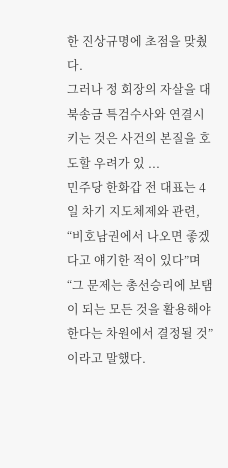한 진상규명에 초점을 맞췄다.
그러나 정 회장의 자살을 대북송금 특검수사와 연결시키는 것은 사건의 본질을 호도할 우려가 있 ...
민주당 한화갑 전 대표는 4일 차기 지도체제와 관련, “비호남권에서 나오면 좋겠다고 얘기한 적이 있다”며 “그 문제는 총선승리에 보탬이 되는 모든 것을 활용해야 한다는 차원에서 결정될 것”이라고 말했다.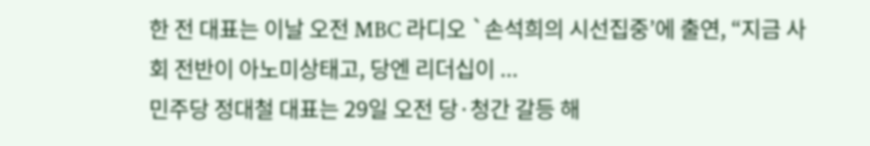한 전 대표는 이날 오전 MBC 라디오 `손석희의 시선집중’에 출연, “지금 사회 전반이 아노미상태고, 당엔 리더십이 ...
민주당 정대철 대표는 29일 오전 당·청간 갈등 해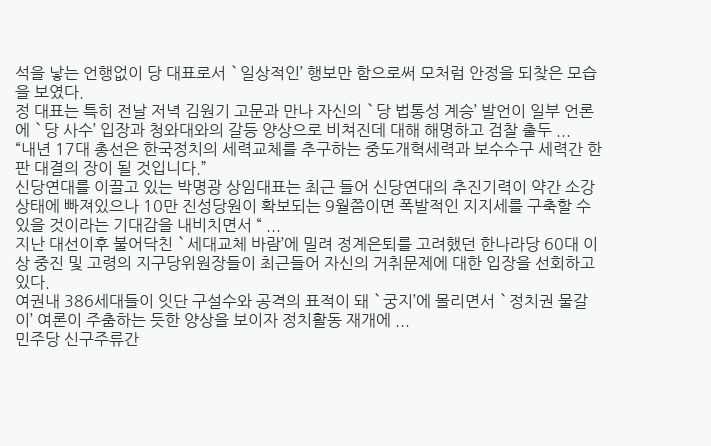석을 낳는 언행없이 당 대표로서 `일상적인’ 행보만 함으로써 모처럼 안정을 되찾은 모습을 보였다.
정 대표는 특히 전날 저녁 김원기 고문과 만나 자신의 `당 법통성 계승’ 발언이 일부 언론에 `당 사수’ 입장과 청와대와의 갈등 양상으로 비쳐진데 대해 해명하고 검찰 출두 ...
“내년 17대 총선은 한국정치의 세력교체를 추구하는 중도개혁세력과 보수수구 세력간 한판 대결의 장이 될 것입니다.”
신당연대를 이끌고 있는 박명광 상임대표는 최근 들어 신당연대의 추진기력이 약간 소강상태에 빠져있으나 10만 진성당원이 확보되는 9월쯤이면 폭발적인 지지세를 구축할 수 있을 것이라는 기대감을 내비치면서 “ ...
지난 대선이후 불어닥친 `세대교체 바람’에 밀려 정계은퇴를 고려했던 한나라당 60대 이상 중진 및 고령의 지구당위원장들이 최근들어 자신의 거취문제에 대한 입장을 선회하고 있다.
여권내 386세대들이 잇단 구설수와 공격의 표적이 돼 `궁지’에 몰리면서 `정치권 물갈이’ 여론이 주춤하는 듯한 양상을 보이자 정치활동 재개에 ...
민주당 신구주류간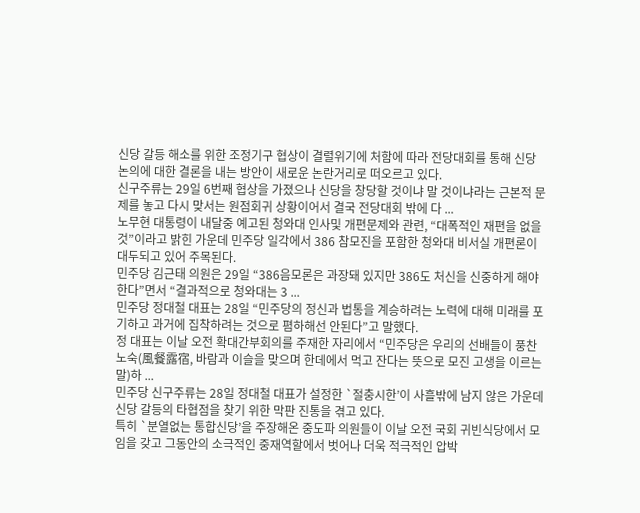신당 갈등 해소를 위한 조정기구 협상이 결렬위기에 처함에 따라 전당대회를 통해 신당 논의에 대한 결론을 내는 방안이 새로운 논란거리로 떠오르고 있다.
신구주류는 29일 6번째 협상을 가졌으나 신당을 창당할 것이냐 말 것이냐라는 근본적 문제를 놓고 다시 맞서는 원점회귀 상황이어서 결국 전당대회 밖에 다 ...
노무현 대통령이 내달중 예고된 청와대 인사및 개편문제와 관련, “대폭적인 재편을 없을 것”이라고 밝힌 가운데 민주당 일각에서 386 참모진을 포함한 청와대 비서실 개편론이 대두되고 있어 주목된다.
민주당 김근태 의원은 29일 “386음모론은 과장돼 있지만 386도 처신을 신중하게 해야 한다”면서 “결과적으로 청와대는 3 ...
민주당 정대철 대표는 28일 “민주당의 정신과 법통을 계승하려는 노력에 대해 미래를 포기하고 과거에 집착하려는 것으로 폄하해선 안된다”고 말했다.
정 대표는 이날 오전 확대간부회의를 주재한 자리에서 “민주당은 우리의 선배들이 풍찬노숙(風餐露宿, 바람과 이슬을 맞으며 한데에서 먹고 잔다는 뜻으로 모진 고생을 이르는 말)하 ...
민주당 신구주류는 28일 정대철 대표가 설정한 `절충시한’이 사흘밖에 남지 않은 가운데 신당 갈등의 타협점을 찾기 위한 막판 진통을 겪고 있다.
특히 `분열없는 통합신당’을 주장해온 중도파 의원들이 이날 오전 국회 귀빈식당에서 모임을 갖고 그동안의 소극적인 중재역할에서 벗어나 더욱 적극적인 압박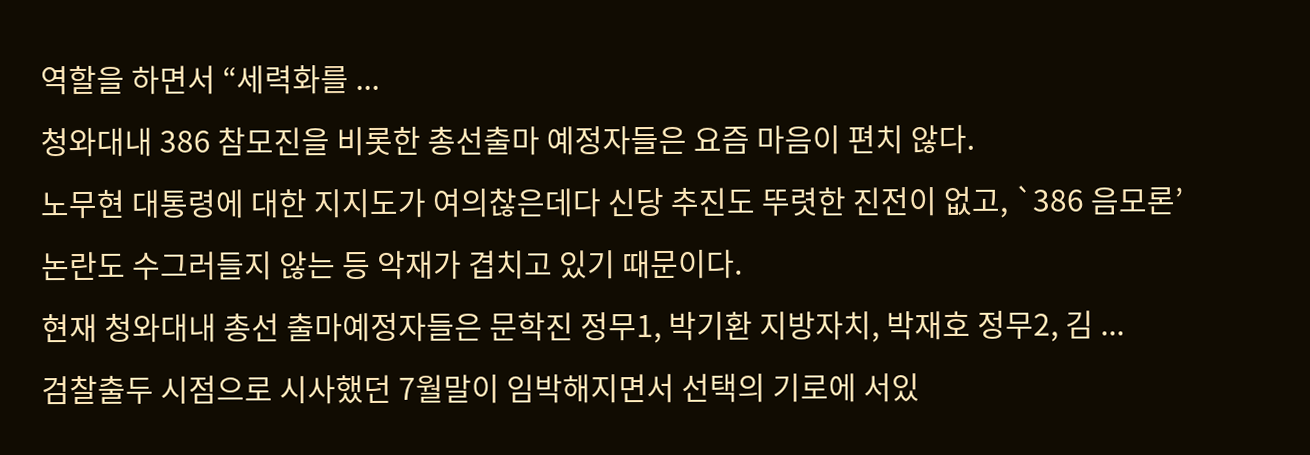역할을 하면서 “세력화를 ...
청와대내 386 참모진을 비롯한 총선출마 예정자들은 요즘 마음이 편치 않다.
노무현 대통령에 대한 지지도가 여의찮은데다 신당 추진도 뚜렷한 진전이 없고, `386 음모론’ 논란도 수그러들지 않는 등 악재가 겹치고 있기 때문이다.
현재 청와대내 총선 출마예정자들은 문학진 정무1, 박기환 지방자치, 박재호 정무2, 김 ...
검찰출두 시점으로 시사했던 7월말이 임박해지면서 선택의 기로에 서있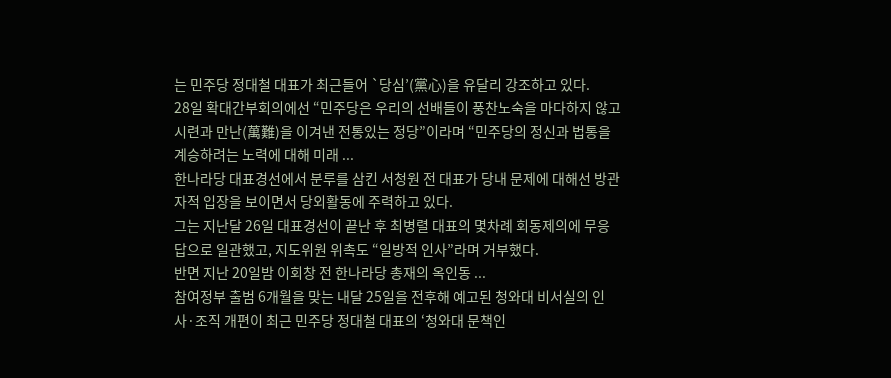는 민주당 정대철 대표가 최근들어 `당심’(黨心)을 유달리 강조하고 있다.
28일 확대간부회의에선 “민주당은 우리의 선배들이 풍찬노숙을 마다하지 않고 시련과 만난(萬難)을 이겨낸 전통있는 정당”이라며 “민주당의 정신과 법통을 계승하려는 노력에 대해 미래 ...
한나라당 대표경선에서 분루를 삼킨 서청원 전 대표가 당내 문제에 대해선 방관자적 입장을 보이면서 당외활동에 주력하고 있다.
그는 지난달 26일 대표경선이 끝난 후 최병렬 대표의 몇차례 회동제의에 무응답으로 일관했고, 지도위원 위촉도 “일방적 인사”라며 거부했다.
반면 지난 20일밤 이회창 전 한나라당 총재의 옥인동 ...
참여정부 출범 6개월을 맞는 내달 25일을 전후해 예고된 청와대 비서실의 인사·조직 개편이 최근 민주당 정대철 대표의 ‘청와대 문책인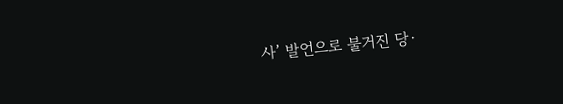사’ 발언으로 불거진 당·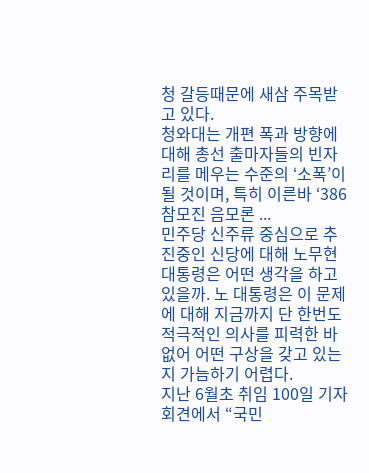청 갈등때문에 새삼 주목받고 있다.
청와대는 개편 폭과 방향에 대해 총선 출마자들의 빈자리를 메우는 수준의 ‘소폭’이 될 것이며, 특히 이른바 ‘386참모진 음모론 ...
민주당 신주류 중심으로 추진중인 신당에 대해 노무현 대통령은 어떤 생각을 하고 있을까. 노 대통령은 이 문제에 대해 지금까지 단 한번도 적극적인 의사를 피력한 바 없어 어떤 구상을 갖고 있는지 가늠하기 어렵다.
지난 6월초 취임 100일 기자회견에서 “국민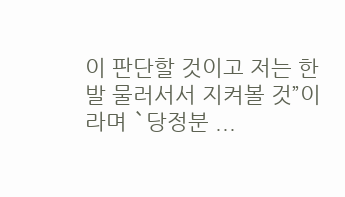이 판단할 것이고 저는 한발 물러서서 지켜볼 것”이라며 `당정분 ...